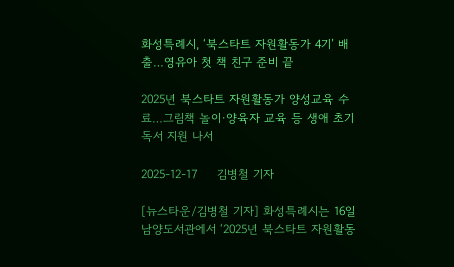화성특례시, ‘북스타트 자원활동가 4기’ 배출…영유아 첫 책 친구 준비 끝

2025년 북스타트 자원활동가 양성교육 수료…그림책 놀이·양육자 교육 등 생애 초기 독서 지원 나서

2025-12-17     김병철 기자

[뉴스타운/김병철 기자] 화성특례시는 16일 남양도서관에서 ‘2025년 북스타트 자원활동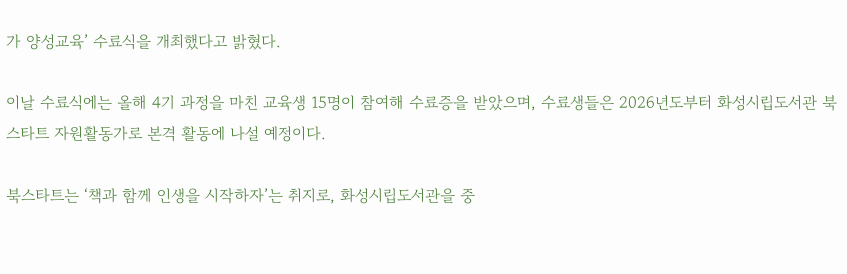가 양성교육’ 수료식을 개최했다고 밝혔다.

이날 수료식에는 올해 4기 과정을 마친 교육생 15명이 참여해 수료증을 받았으며, 수료생들은 2026년도부터 화성시립도서관 북스타트 자원활동가로 본격 활동에 나설 예정이다.

북스타트는 ‘책과 함께 인생을 시작하자’는 취지로, 화성시립도서관을 중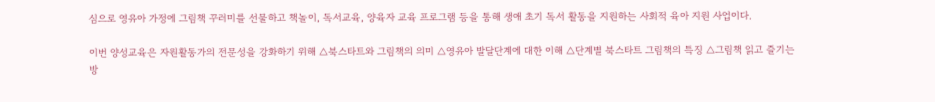심으로 영유아 가정에 그림책 꾸러미를 선물하고 책놀이, 독서교육, 양육자 교육 프로그램 등을 통해 생애 초기 독서 활동을 지원하는 사회적 육아 지원 사업이다.

이번 양성교육은 자원활동가의 전문성을 강화하기 위해 △북스타트와 그림책의 의미 △영유아 발달단계에 대한 이해 △단계별 북스타트 그림책의 특징 △그림책 읽고 즐기는 방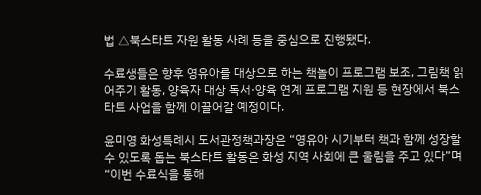법 △북스타트 자원 활동 사례 등을 중심으로 진행됐다.

수료생들은 향후 영유아를 대상으로 하는 책놀이 프로그램 보조, 그림책 읽어주기 활동, 양육자 대상 독서·양육 연계 프로그램 지원 등 현장에서 북스타트 사업을 함께 이끌어갈 예정이다.

윤미영 화성특례시 도서관정책과장은 “영유아 시기부터 책과 함께 성장할 수 있도록 돕는 북스타트 활동은 화성 지역 사회에 큰 울림을 주고 있다”며 “이번 수료식을 통해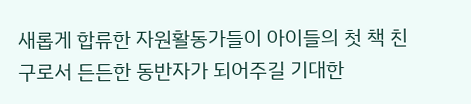새롭게 합류한 자원활동가들이 아이들의 첫 책 친구로서 든든한 동반자가 되어주길 기대한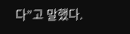다”고 말했다.